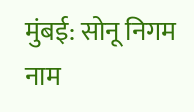मुंबई: सोनू निगम नाम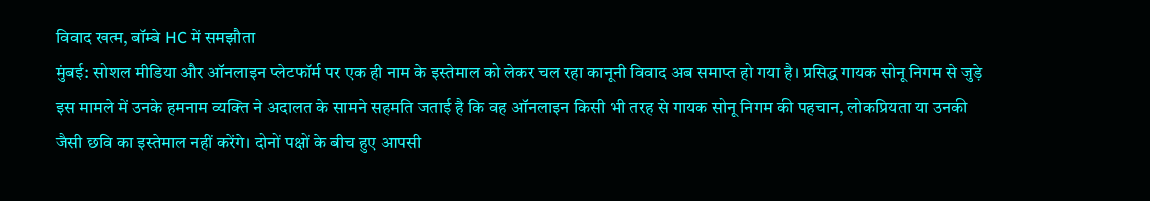विवाद खत्म, बॉम्बे HC में समझौता
मुंबई: सोशल मीडिया और ऑनलाइन प्लेटफॉर्म पर एक ही नाम के इस्तेमाल को लेकर चल रहा कानूनी विवाद अब समाप्त हो गया है। प्रसिद्ध गायक सोनू निगम से जुड़े इस मामले में उनके हमनाम व्यक्ति ने अदालत के सामने सहमति जताई है कि वह ऑनलाइन किसी भी तरह से गायक सोनू निगम की पहचान, लोकप्रियता या उनकी जैसी छवि का इस्तेमाल नहीं करेंगे। दोनों पक्षों के बीच हुए आपसी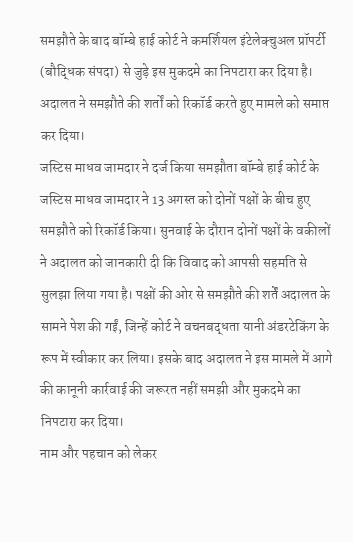समझौते के बाद बॉम्बे हाई कोर्ट ने कमर्शियल इंटेलेक्चुअल प्रॉपर्टी (बौद्धिक संपदा) से जुड़े इस मुकदमे का निपटारा कर दिया है। अदालत ने समझौते की शर्तों को रिकॉर्ड करते हुए मामले को समाप्त कर दिया।
जस्टिस माधव जामदार ने दर्ज किया समझौता बॉम्बे हाई कोर्ट के जस्टिस माधव जामदार ने 13 अगस्त को दोनों पक्षों के बीच हुए समझौते को रिकॉर्ड किया। सुनवाई के दौरान दोनों पक्षों के वकीलों ने अदालत को जानकारी दी कि विवाद को आपसी सहमति से सुलझा लिया गया है। पक्षों की ओर से समझौते की शर्तें अदालत के सामने पेश की गईं, जिन्हें कोर्ट ने वचनबद्धता यानी अंडरटेकिंग के रूप में स्वीकार कर लिया। इसके बाद अदालत ने इस मामले में आगे की कानूनी कार्रवाई की जरूरत नहीं समझी और मुकदमे का निपटारा कर दिया।
नाम और पहचान को लेकर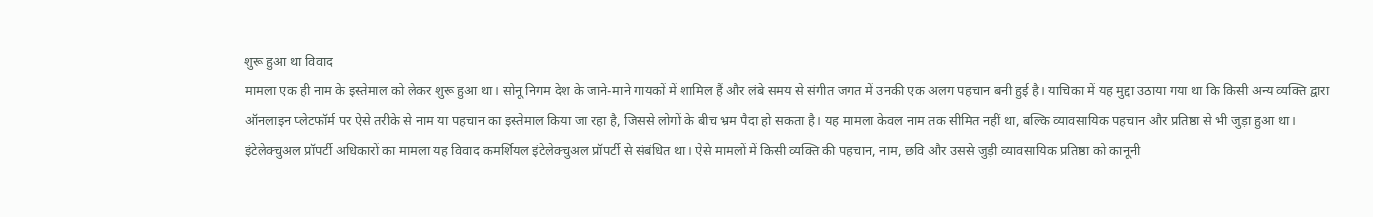शुरू हुआ था विवाद
मामला एक ही नाम के इस्तेमाल को लेकर शुरू हुआ था। सोनू निगम देश के जाने-माने गायकों में शामिल हैं और लंबे समय से संगीत जगत में उनकी एक अलग पहचान बनी हुई है। याचिका में यह मुद्दा उठाया गया था कि किसी अन्य व्यक्ति द्वारा ऑनलाइन प्लेटफॉर्म पर ऐसे तरीके से नाम या पहचान का इस्तेमाल किया जा रहा है, जिससे लोगों के बीच भ्रम पैदा हो सकता है। यह मामला केवल नाम तक सीमित नहीं था, बल्कि व्यावसायिक पहचान और प्रतिष्ठा से भी जुड़ा हुआ था।
इंटेलेक्चुअल प्रॉपर्टी अधिकारों का मामला यह विवाद कमर्शियल इंटेलेक्चुअल प्रॉपर्टी से संबंधित था। ऐसे मामलों में किसी व्यक्ति की पहचान, नाम, छवि और उससे जुड़ी व्यावसायिक प्रतिष्ठा को कानूनी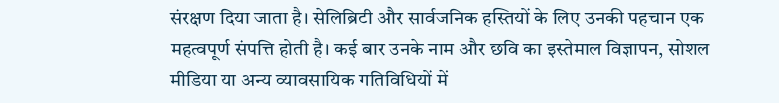संरक्षण दिया जाता है। सेलिब्रिटी और सार्वजनिक हस्तियों के लिए उनकी पहचान एक महत्वपूर्ण संपत्ति होती है। कई बार उनके नाम और छवि का इस्तेमाल विज्ञापन, सोशल मीडिया या अन्य व्यावसायिक गतिविधियों में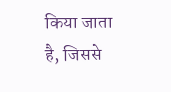किया जाता है, जिससे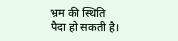भ्रम की स्थिति पैदा हो सकती है।